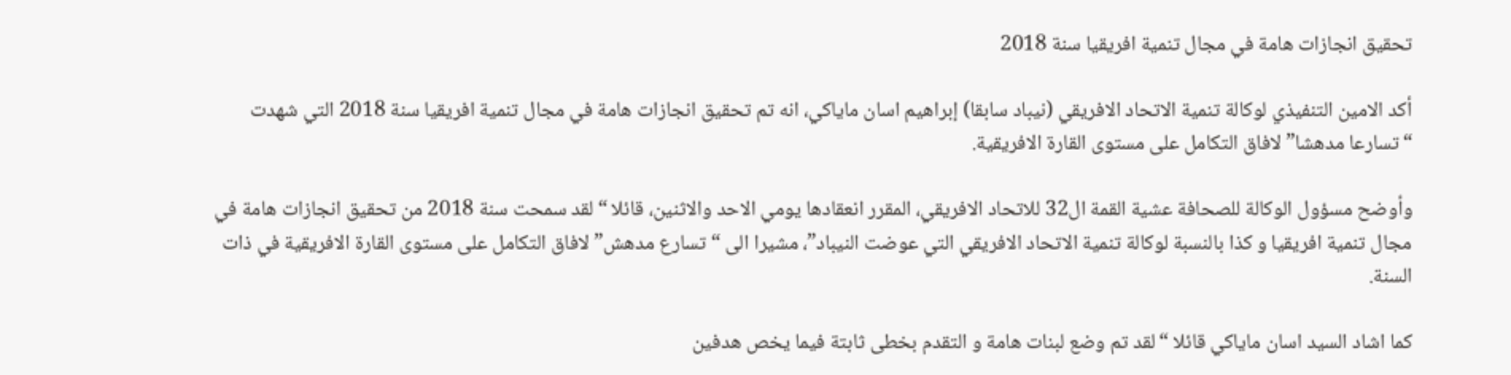تحقيق انجازات هامة في مجال تنمية افريقيا سنة 2018

أكد الامين التنفيذي لوكالة تنمية الاتحاد الافريقي (نيباد سابقا) إبراهيم اسان ماياكي، انه تم تحقيق انجازات هامة في مجال تنمية افريقيا سنة 2018 التي شهدت “تسارعا مدهشا” لافاق التكامل على مستوى القارة الافريقية.

وأوضح مسؤول الوكالة للصحافة عشية القمة ال32 للاتحاد الافريقي، المقرر انعقادها يومي الاحد والاثنين، قائلا “لقد سمحت سنة 2018 من تحقيق انجازات هامة في مجال تنمية افريقيا و كذا بالنسبة لوكالة تنمية الاتحاد الافريقي التي عوضت النيباد”، مشيرا الى “تسارع مدهش” لافاق التكامل على مستوى القارة الافريقية في ذات السنة.

كما اشاد السيد اسان ماياكي قائلا “لقد تم وضع لبنات هامة و التقدم بخطى ثابتة فيما يخص هدفين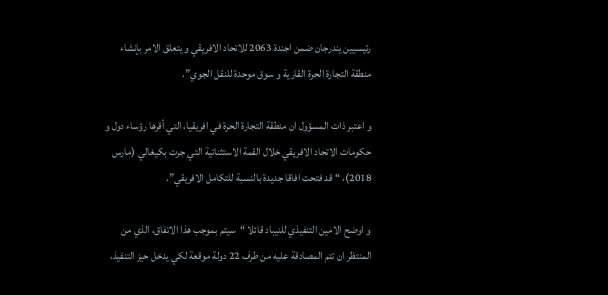رئيسيين يندرجان ضمن اجندة 2063 للاتحاد الافريقي و يتعلق الامر بإنشاء منطقة التجارة الحرة القارية و سوق موحدة للنقل الجوي”.

و اعتبر ذات المسؤول ان منطقة التجارة الحرة في افريقيا، التي أقرها رؤساء دول و حكومات الاتحاد الافريقي خلال القمة الاستثنائية التي جرت بكيغالي (مارس 2018)، “قد فتحت افاقا جديدة بالنسبة للتكامل الافريقي”.

و اوضح الامين التنفيذي للنيباد قائلا “سيتم بموجب هذا الاتفاق، الذي من المنتظر ان تتم المصادقة عليه من طرف 22 دولة موقعة لكي يدخل حيز التنفيذ،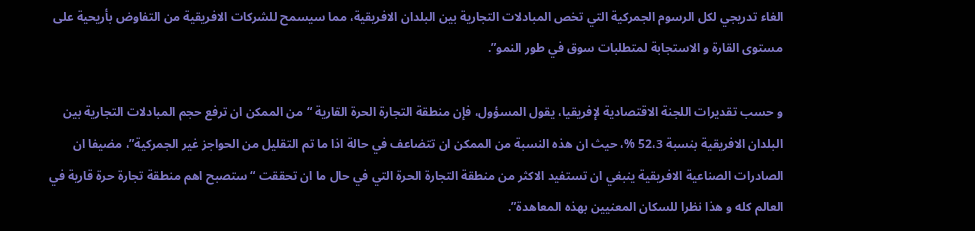الغاء تدريجي لكل الرسوم الجمركية التي تخص المبادلات التجارية بين البلدان الافريقية، مما سيسمح للشركات الافريقية من التفاوض بأريحية على مستوى القارة و الاستجابة لمتطلبات سوق في طور النمو”.

و حسب تقديرات اللجنة الاقتصادية لإفريقيا، يقول المسؤول، فإن منطقة التجارة الحرة القارية “من الممكن ان ترفع حجم المبادلات التجارية بين البلدان الافريقية بنسبة 52،3 %، حيث ان هذه النسبة من الممكن ان تتضاعف في حالة اذا ما تم التقليل من الحواجز غير الجمركية”، مضيفا ان الصادرات الصناعية الافريقية ينبغي ان تستفيد الاكثر من منطقة التجارة الحرة التي في حال ما ان تحققت “ستصبح اهم منطقة تجارة حرة قارية في العالم كله و هذا نظرا للسكان المعنيين بهذه المعاهدة”.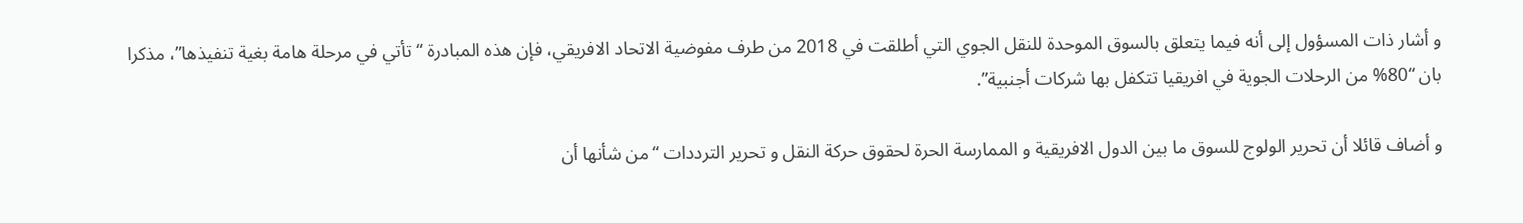و أشار ذات المسؤول إلى أنه فيما يتعلق بالسوق الموحدة للنقل الجوي التي أطلقت في 2018 من طرف مفوضية الاتحاد الافريقي، فإن هذه المبادرة “تأتي في مرحلة هامة بغية تنفيذها”، مذكرا بان “80% من الرحلات الجوية في افريقيا تتكفل بها شركات أجنبية”.

و أضاف قائلا أن تحرير الولوج للسوق ما بين الدول الافريقية و الممارسة الحرة لحقوق حركة النقل و تحرير الترددات “من شأنها أن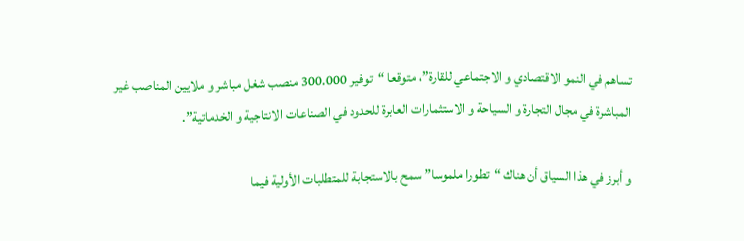تساهم في النمو الاقتصادي و الاجتماعي للقارة”، متوقعا “توفير 300.000 منصب شغل مباشر و ملايين المناصب غير المباشرة في مجال التجارة و السياحة و الاستثمارات العابرة للحدود في الصناعات الانتاجية و الخدماتية”.

و أبرز في هذا السياق أن هناك “تطورا ملموسا” سمح بالاستجابة للمتطلبات الأولية فيما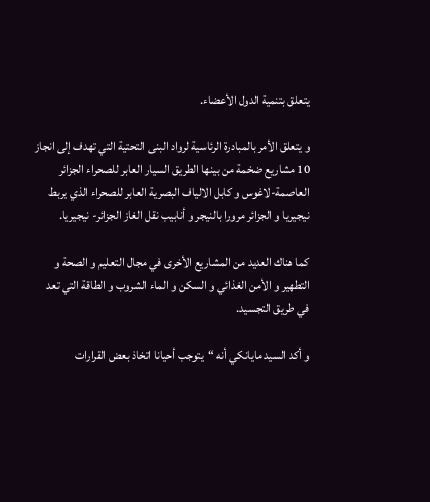يتعلق بتنمية الدول الأعضاء.

و يتعلق الأمر بالمبادرة الرئاسية لرواد البنى التحتية التي تهدف إلى انجاز 10 مشاريع ضخمة من بينها الطريق السيار العابر للصحراء الجزائر العاصمة-لاغوس و كابل الالياف البصرية العابر للصحراء الذي يربط نيجيريا و الجزائر مرورا بالنيجر و أنابيب نقل الغاز الجزائر- نيجيريا.

كما هناك العديد من المشاريع الأخرى في مجال التعليم و الصحة و التطهير و الأمن الغذائي و السكن و الماء الشروب و الطاقة التي تعد في طريق التجسيد.

و أكد السيد مايانكي أنه “يتوجب أحيانا اتخاذ بعض القرارات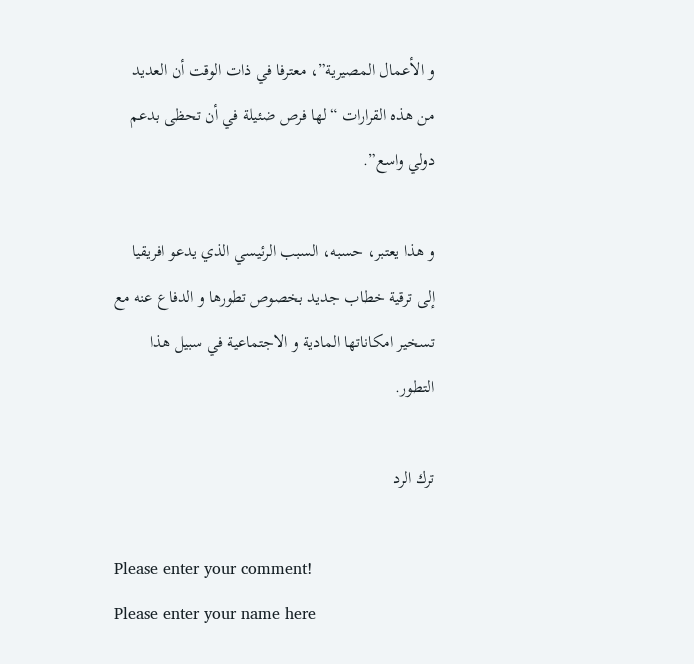و الأعمال المصيرية”، معترفا في ذات الوقت أن العديد من هذه القرارات “لها فرص ضئيلة في أن تحظى بدعم دولي واسع”.

و هذا يعتبر، حسبه، السبب الرئيسي الذي يدعو افريقيا إلى ترقية خطاب جديد بخصوص تطورها و الدفاع عنه مع تسخير امكاناتها المادية و الاجتماعية في سبيل هذا التطور.

ترك الرد

Please enter your comment!
Please enter your name here